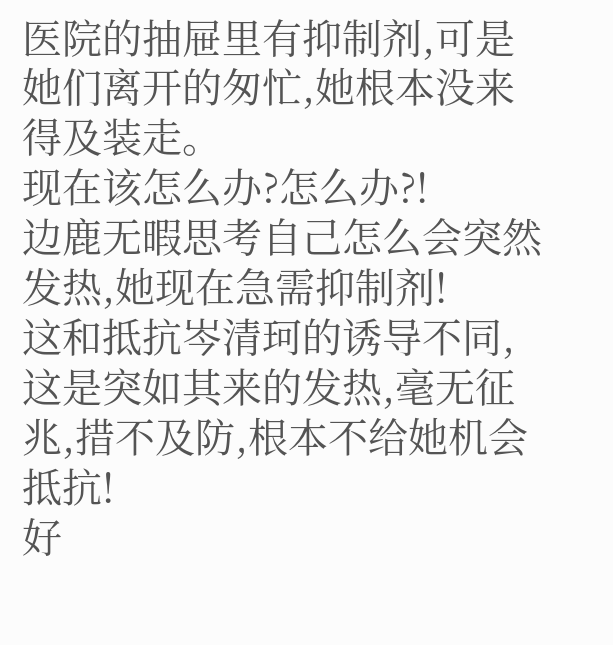医院的抽屉里有抑制剂,可是她们离开的匆忙,她根本没来得及装走。
现在该怎么办?怎么办?!
边鹿无暇思考自己怎么会突然发热,她现在急需抑制剂!
这和抵抗岑清珂的诱导不同,这是突如其来的发热,毫无征兆,措不及防,根本不给她机会抵抗!
好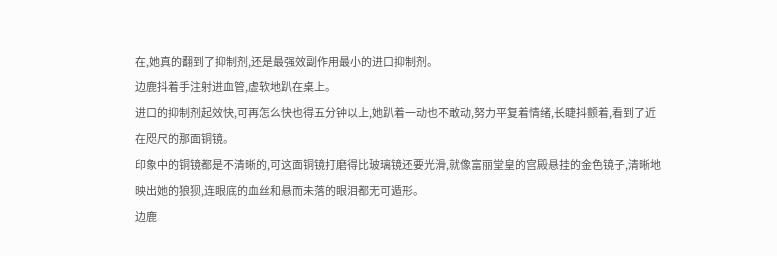在,她真的翻到了抑制剂,还是最强效副作用最小的进口抑制剂。
边鹿抖着手注射进血管,虚软地趴在桌上。
进口的抑制剂起效快,可再怎么快也得五分钟以上,她趴着一动也不敢动,努力平复着情绪,长睫抖颤着,看到了近在咫尺的那面铜镜。
印象中的铜镜都是不清晰的,可这面铜镜打磨得比玻璃镜还要光滑,就像富丽堂皇的宫殿悬挂的金色镜子,清晰地映出她的狼狈,连眼底的血丝和悬而未落的眼泪都无可遁形。
边鹿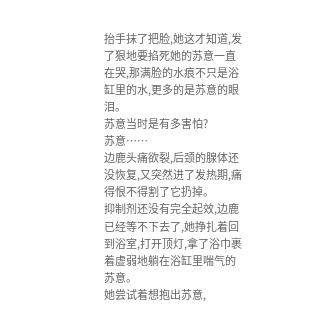抬手抹了把脸,她这才知道,发了狠地要掐死她的苏意一直在哭,那满脸的水痕不只是浴缸里的水,更多的是苏意的眼泪。
苏意当时是有多害怕?
苏意……
边鹿头痛欲裂,后颈的腺体还没恢复,又突然进了发热期,痛得恨不得割了它扔掉。
抑制剂还没有完全起效,边鹿已经等不下去了,她挣扎着回到浴室,打开顶灯,拿了浴巾裹着虚弱地躺在浴缸里喘气的苏意。
她尝试着想抱出苏意,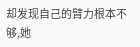却发现自己的臂力根本不够,她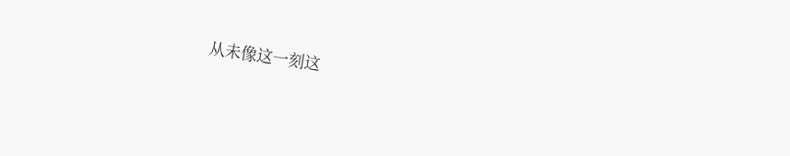从未像这一刻这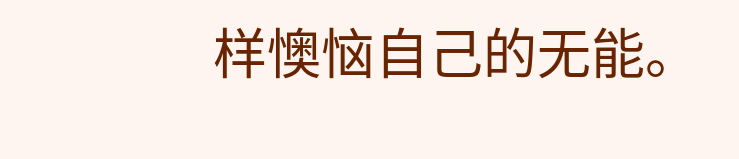样懊恼自己的无能。